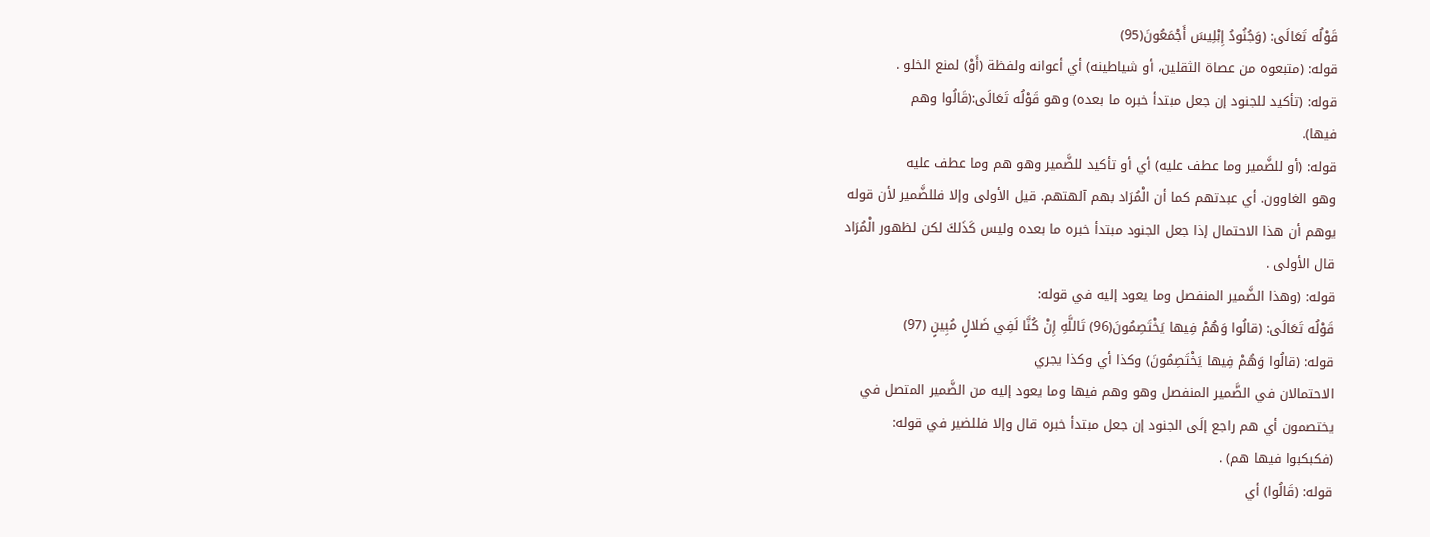قَوْلُه تَعَالَى: (وَجُنُودُ إِبْلِيسَ أَجْمَعُونَ(95)
قوله: (متبعوه من عصاة الثقلين، أو شياطينه) أي أعوانه ولفظة (أَوْ) لمنع الخلو .
قوله: (تأكيد للجنود إن جعل مبتدأ خبره ما بعده) وهو قَوْلُه تَعَالَى:(قَالُوا وهم
فيها).
قوله: (أو للضَّمير وما عطف عليه) أي أو تأكيد للضَّمير وهو هم وما عطف عليه
وهو الغاوون. أي عبدتهم كما أن الْمُرَاد بهم آلهتهم. قيل الأولى وإلا فللضَّمير لأن قوله
يوهم أن هذا الاحتمال إذا جعل الجنود مبتدأ خبره ما بعده وليس كَذَلكَ لكن لظهور الْمُرَاد
قال الأولى .
قوله: (وهذا الضَّمير المنفصل وما يعود إليه في قوله:
قَوْلُه تَعَالَى: (قالُوا وَهُمْ فِيها يَخْتَصِمُونَ(96) تَاللَّهِ إِنْ كُنَّا لَفِي ضَلالٍ مُبِينٍ (97)
قوله: (قالُوا وَهُمْ فِيها يَخْتَصِمُونَ) وكذا أي وكذا يجري
الاحتمالان في الضَّمير المنفصل وهو وهم فيها وما يعود إليه من الضَّمير المتصل في
يختصمون أي هم راجع إلَى الجنود إن جعل مبتدأ خبره قال وإلا فللضير في قوله:
(فكبكبوا فيها هم) .
قوله: (قَالُوا) أي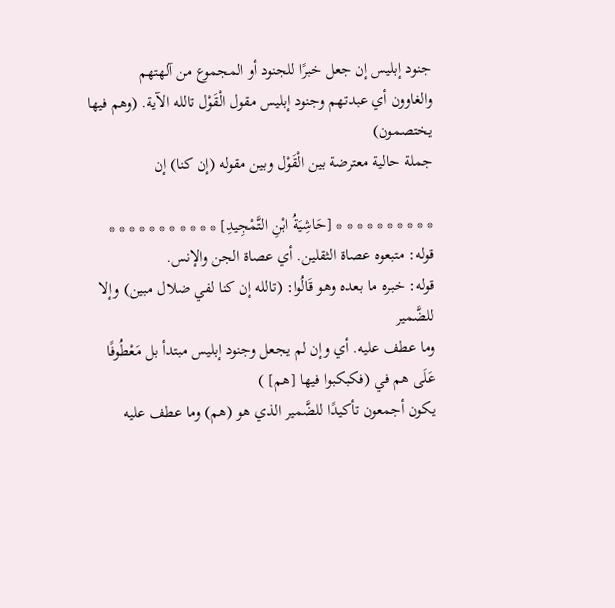جنود إبليس إن جعل خبرًا للجنود أو المجموع من آلهتهم
والغاوون أي عبدتهم وجنود إبليس مقول الْقَوْل تالله الآية. (وهم فيها يختصمون)
جملة حالية معترضة بين الْقَوْل وبين مقوله (إن كنا) إن

* * * * * * * * * * [حَاشِيَةُ ابْنِ التَّمْجِيدِ] * * * * * * * * * * *
قوله: متبعوه عصاة الثقلين. أي عصاة الجن والإنس.
قوله: خبره ما بعده وهو قَالُوا: (تالله إن كنا لفي ضلال مبين) وإلا للضَّمير
وما عطف عليه. أي وإن لم يجعل وجنود إبليس مبتدأ بل مَعْطُوفًا عَلَى هم في (فكبكبوا فيها [هم] )
يكون أجمعون تأكيدًا للضَّمير الذي هو (هم) وما عطف عليه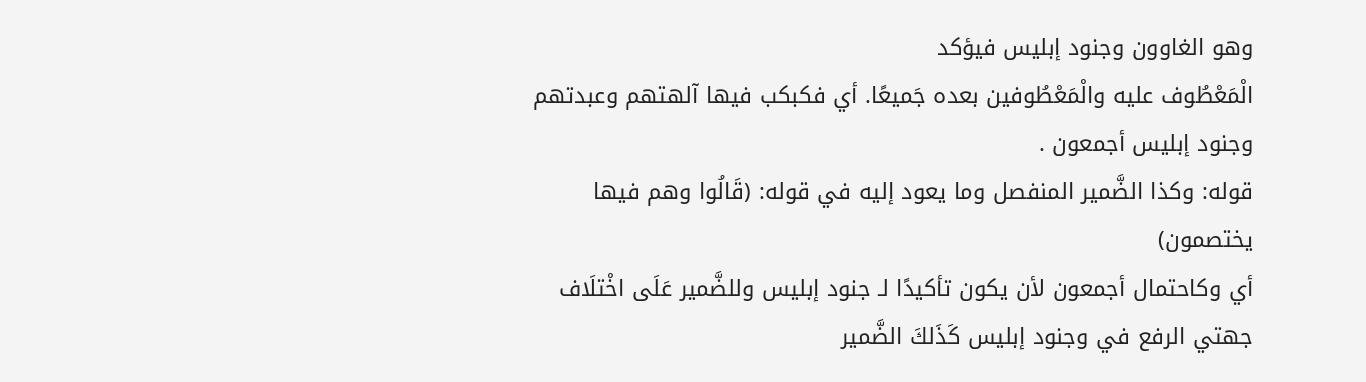وهو الغاوون وجنود إبليس فيؤكد
الْمَعْطُوف عليه والْمَعْطُوفين بعده جَميعًا. أي فكبكب فيها آلهتهم وعبدتهم وجنود إبليس أجمعون .
قوله: وكذا الضَّمير المنفصل وما يعود إليه في قوله: (قَالُوا وهم فيها يختصمون)
أي وكاحتمال أجمعون لأن يكون تأكيدًا لـ جنود إبليس وللضَّمير عَلَى اخْتلَاف
جهتي الرفع في وجنود إبليس كَذَلكَ الضَّمير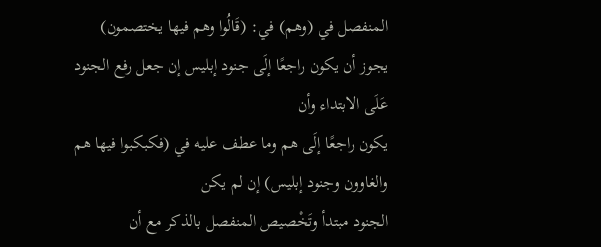المنفصل في (وهم) في: (قَالُوا وهم فيها يختصمون)
يجوز أن يكون راجعًا إلَى جنود إبليس إن جعل رفع الجنود عَلَى الابتداء وأن
يكون راجعًا إلَى هم وما عطف عليه في (فكبكبوا فيها هم والغاوون وجنود إبليس) إن لم يكن
الجنود مبتدأ وتَخْصيص المنفصل بالذكر مع أن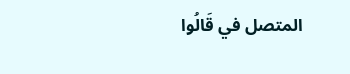المتصل في قَالُوا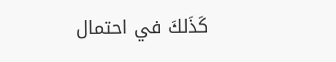كَذَلكَ في احتمال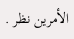الأمرين نظر .